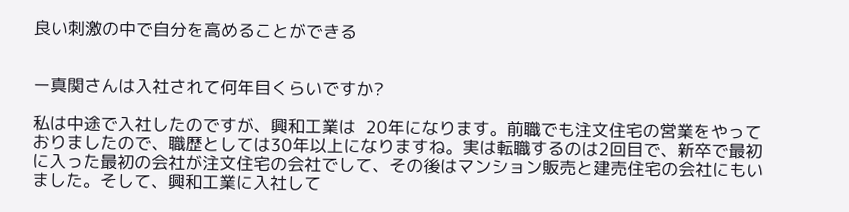良い刺激の中で自分を高めることができる


ー真関さんは入社されて何年目くらいですか?

私は中途で入社したのですが、興和工業は  20年になります。前職でも注文住宅の営業をやっておりましたので、職歴としては30年以上になりますね。実は転職するのは2回目で、新卒で最初に入った最初の会社が注文住宅の会社でして、その後はマンション販売と建売住宅の会社にもいました。そして、興和工業に入社して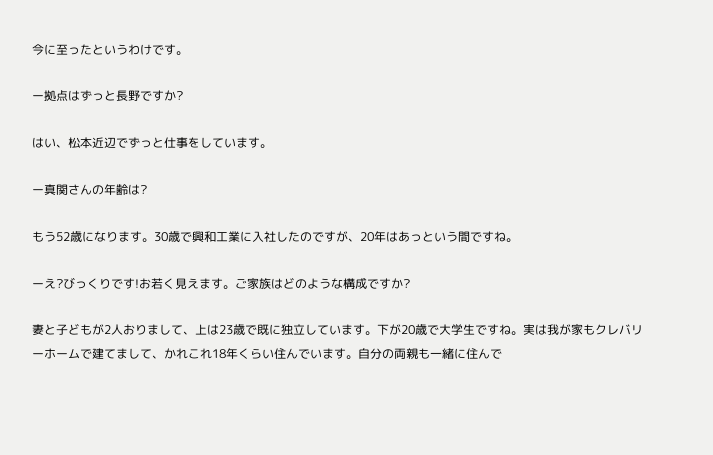今に至ったというわけです。

ー拠点はずっと長野ですか?

はい、松本近辺でずっと仕事をしています。

ー真関さんの年齢は?

もう52歳になります。30歳で興和工業に入社したのですが、20年はあっという間ですね。

ーえ?びっくりです!お若く見えます。ご家族はどのような構成ですか?

妻と子どもが2人おりまして、上は23歳で既に独立しています。下が20歳で大学生ですね。実は我が家もクレバリーホームで建てまして、かれこれ18年くらい住んでいます。自分の両親も一緒に住んで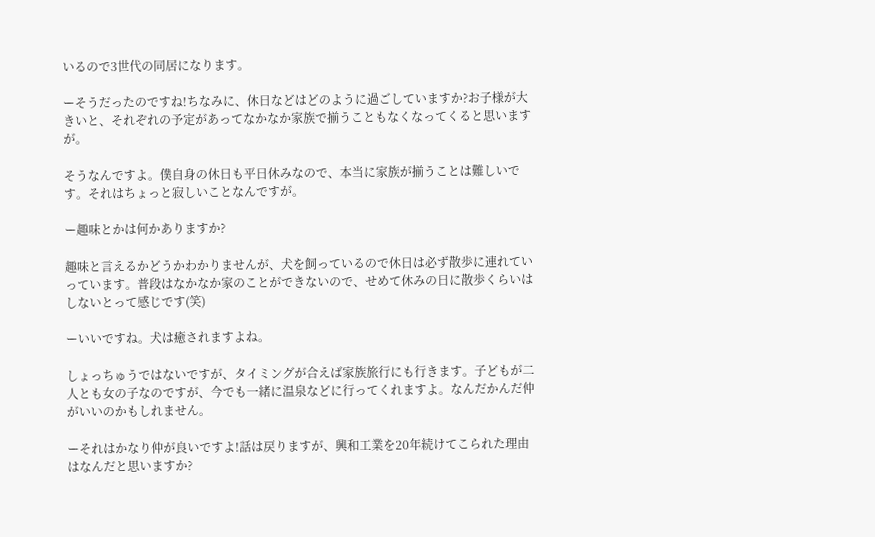いるので3世代の同居になります。

ーそうだったのですね!ちなみに、休日などはどのように過ごしていますか?お子様が大きいと、それぞれの予定があってなかなか家族で揃うこともなくなってくると思いますが。

そうなんですよ。僕自身の休日も平日休みなので、本当に家族が揃うことは難しいです。それはちょっと寂しいことなんですが。

ー趣味とかは何かありますか?

趣味と言えるかどうかわかりませんが、犬を飼っているので休日は必ず散歩に連れていっています。普段はなかなか家のことができないので、せめて休みの日に散歩くらいはしないとって感じです(笑)

ーいいですね。犬は癒されますよね。

しょっちゅうではないですが、タイミングが合えば家族旅行にも行きます。子どもが二人とも女の子なのですが、今でも一緒に温泉などに行ってくれますよ。なんだかんだ仲がいいのかもしれません。

ーそれはかなり仲が良いですよ!話は戻りますが、興和工業を20年続けてこられた理由はなんだと思いますか?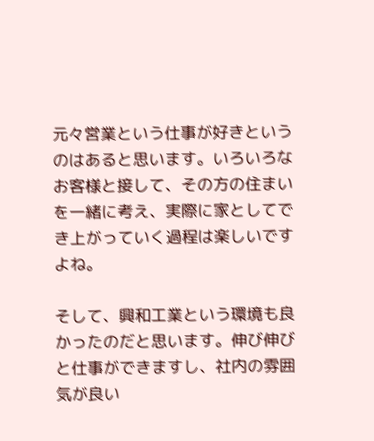元々営業という仕事が好きというのはあると思います。いろいろなお客様と接して、その方の住まいを一緒に考え、実際に家としてでき上がっていく過程は楽しいですよね。

そして、興和工業という環境も良かったのだと思います。伸び伸びと仕事ができますし、社内の雰囲気が良い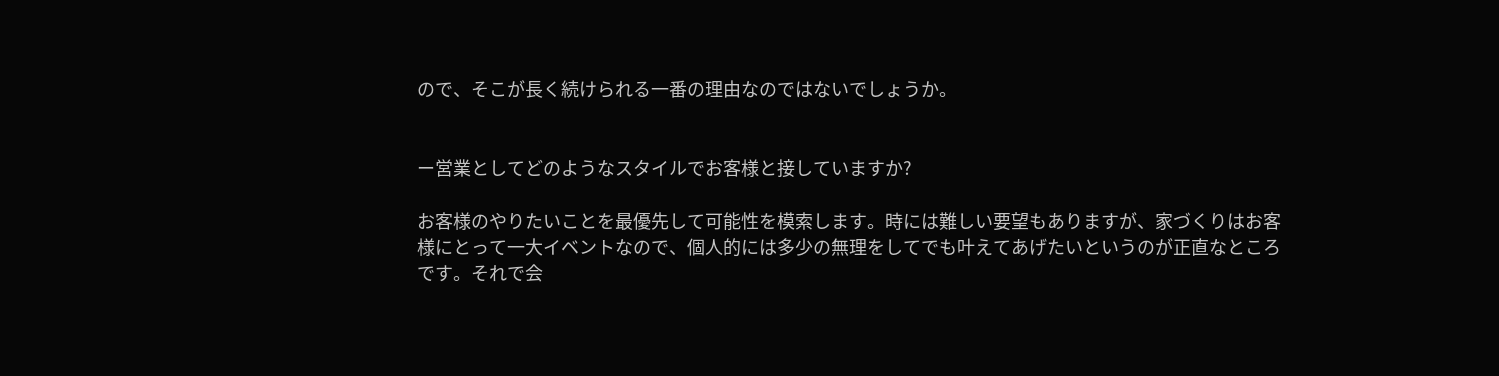ので、そこが長く続けられる一番の理由なのではないでしょうか。


ー営業としてどのようなスタイルでお客様と接していますか?

お客様のやりたいことを最優先して可能性を模索します。時には難しい要望もありますが、家づくりはお客様にとって一大イベントなので、個人的には多少の無理をしてでも叶えてあげたいというのが正直なところです。それで会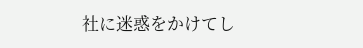社に迷惑をかけてし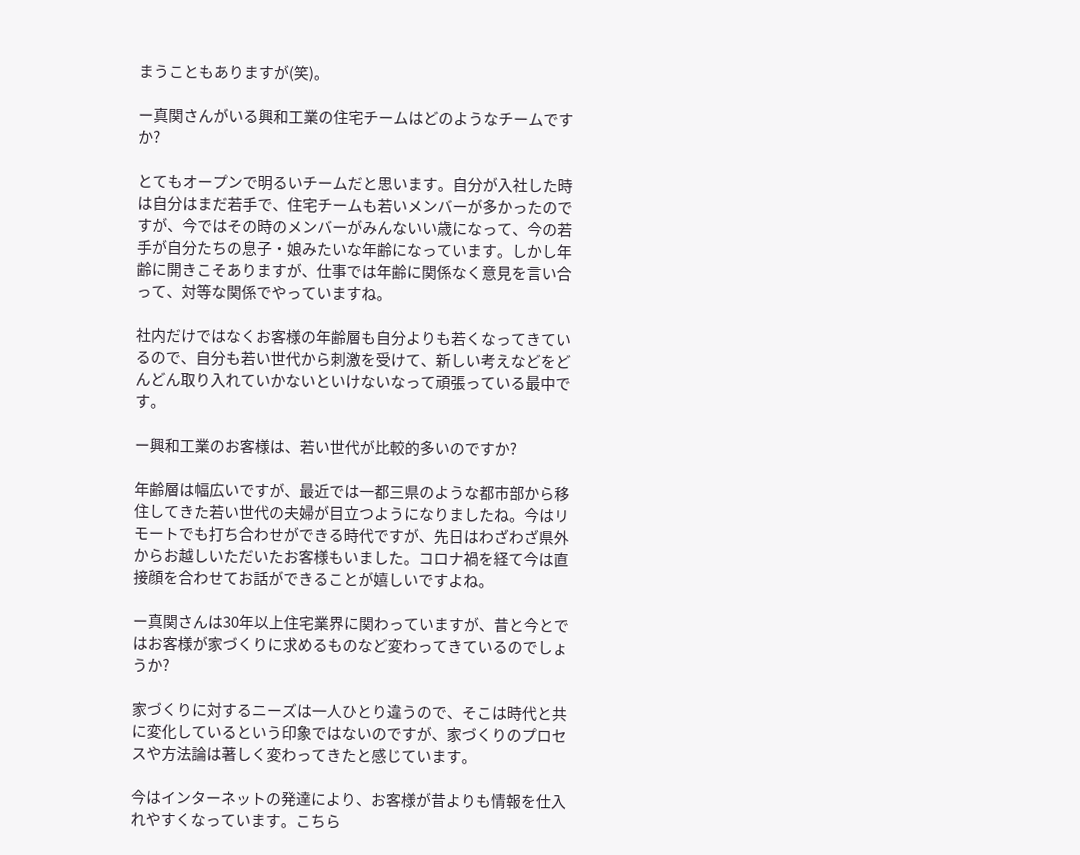まうこともありますが(笑)。

ー真関さんがいる興和工業の住宅チームはどのようなチームですか?

とてもオープンで明るいチームだと思います。自分が入社した時は自分はまだ若手で、住宅チームも若いメンバーが多かったのですが、今ではその時のメンバーがみんないい歳になって、今の若手が自分たちの息子・娘みたいな年齢になっています。しかし年齢に開きこそありますが、仕事では年齢に関係なく意見を言い合って、対等な関係でやっていますね。

社内だけではなくお客様の年齢層も自分よりも若くなってきているので、自分も若い世代から刺激を受けて、新しい考えなどをどんどん取り入れていかないといけないなって頑張っている最中です。

ー興和工業のお客様は、若い世代が比較的多いのですか?

年齢層は幅広いですが、最近では一都三県のような都市部から移住してきた若い世代の夫婦が目立つようになりましたね。今はリモートでも打ち合わせができる時代ですが、先日はわざわざ県外からお越しいただいたお客様もいました。コロナ禍を経て今は直接顔を合わせてお話ができることが嬉しいですよね。

ー真関さんは30年以上住宅業界に関わっていますが、昔と今とではお客様が家づくりに求めるものなど変わってきているのでしょうか?

家づくりに対するニーズは一人ひとり違うので、そこは時代と共に変化しているという印象ではないのですが、家づくりのプロセスや方法論は著しく変わってきたと感じています。

今はインターネットの発達により、お客様が昔よりも情報を仕入れやすくなっています。こちら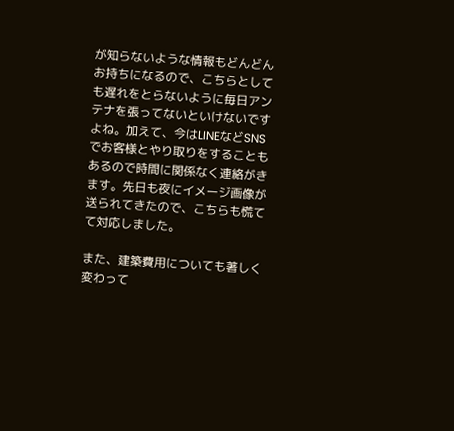が知らないような情報もどんどんお持ちになるので、こちらとしても遅れをとらないように毎日アンテナを張ってないといけないですよね。加えて、今はLINEなどSNSでお客様とやり取りをすることもあるので時間に関係なく連絡がきます。先日も夜にイメージ画像が送られてきたので、こちらも慌てて対応しました。

また、建築費用についても著しく変わって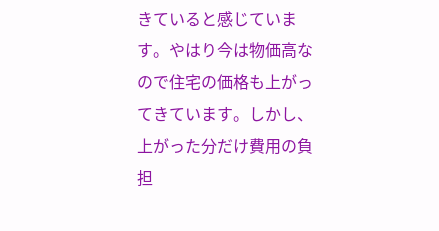きていると感じています。やはり今は物価高なので住宅の価格も上がってきています。しかし、上がった分だけ費用の負担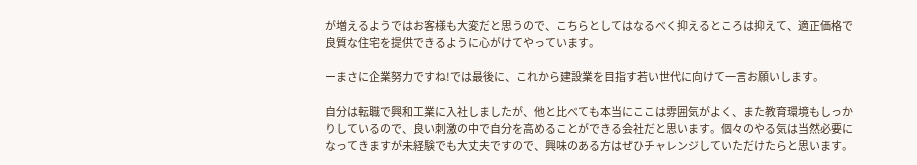が増えるようではお客様も大変だと思うので、こちらとしてはなるべく抑えるところは抑えて、適正価格で良質な住宅を提供できるように心がけてやっています。

ーまさに企業努力ですね!では最後に、これから建設業を目指す若い世代に向けて一言お願いします。

自分は転職で興和工業に入社しましたが、他と比べても本当にここは雰囲気がよく、また教育環境もしっかりしているので、良い刺激の中で自分を高めることができる会社だと思います。個々のやる気は当然必要になってきますが未経験でも大丈夫ですので、興味のある方はぜひチャレンジしていただけたらと思います。